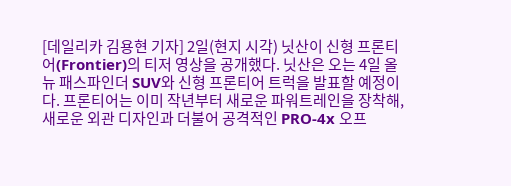[데일리카 김용현 기자] 2일(현지 시각) 닛산이 신형 프론티어(Frontier)의 티저 영상을 공개했다. 닛산은 오는 4일 올 뉴 패스파인더 SUV와 신형 프론티어 트럭을 발표할 예정이다. 프론티어는 이미 작년부터 새로운 파워트레인을 장착해, 새로운 외관 디자인과 더불어 공격적인 PRO-4x 오프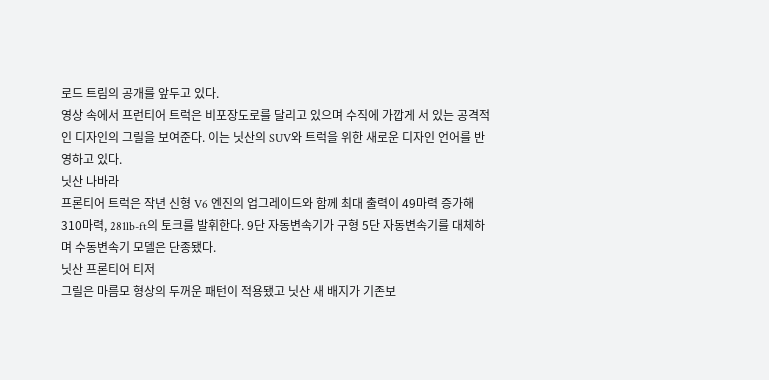로드 트림의 공개를 앞두고 있다.
영상 속에서 프런티어 트럭은 비포장도로를 달리고 있으며 수직에 가깝게 서 있는 공격적인 디자인의 그릴을 보여준다. 이는 닛산의 SUV와 트럭을 위한 새로운 디자인 언어를 반영하고 있다.
닛산 나바라
프론티어 트럭은 작년 신형 V6 엔진의 업그레이드와 함께 최대 출력이 49마력 증가해 310마력, 281lb-ft의 토크를 발휘한다. 9단 자동변속기가 구형 5단 자동변속기를 대체하며 수동변속기 모델은 단종됐다.
닛산 프론티어 티저
그릴은 마름모 형상의 두꺼운 패턴이 적용됐고 닛산 새 배지가 기존보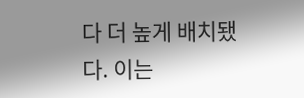다 더 높게 배치됐다. 이는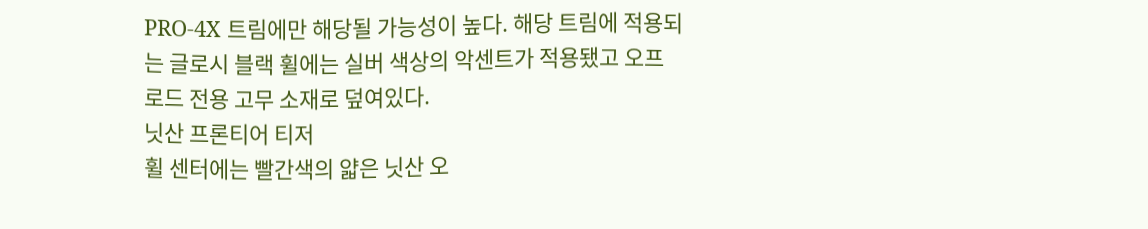PRO-4X 트림에만 해당될 가능성이 높다. 해당 트림에 적용되는 글로시 블랙 휠에는 실버 색상의 악센트가 적용됐고 오프로드 전용 고무 소재로 덮여있다.
닛산 프론티어 티저
휠 센터에는 빨간색의 얇은 닛산 오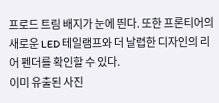프로드 트림 배지가 눈에 띈다. 또한 프론티어의 새로운 LED 테일램프와 더 날렵한 디자인의 리어 펜더를 확인할 수 있다.
이미 유출된 사진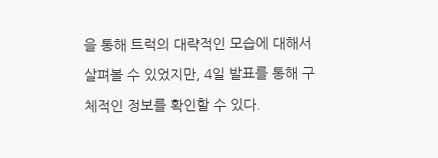을 통해 트럭의 대략적인 모습에 대해서 살펴볼 수 있었지만, 4일 발표를 통해 구체적인 정보를 확인할 수 있다.